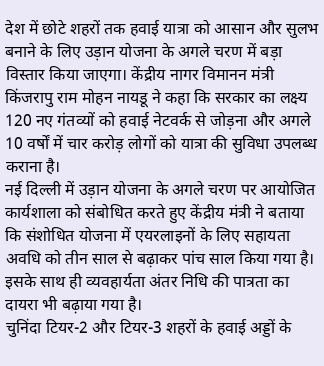देश में छोटे शहरों तक हवाई यात्रा को आसान और सुलभ बनाने के लिए उड़ान योजना के अगले चरण में बड़ा विस्तार किया जाएगा। केंद्रीय नागर विमानन मंत्री किंजरापु राम मोहन नायडू ने कहा कि सरकार का लक्ष्य 120 नए गंतव्यों को हवाई नेटवर्क से जोड़ना और अगले 10 वर्षों में चार करोड़ लोगों को यात्रा की सुविधा उपलब्ध कराना है।
नई दिल्ली में उड़ान योजना के अगले चरण पर आयोजित कार्यशाला को संबोधित करते हुए केंद्रीय मंत्री ने बताया कि संशोधित योजना में एयरलाइनों के लिए सहायता अवधि को तीन साल से बढ़ाकर पांच साल किया गया है। इसके साथ ही व्यवहार्यता अंतर निधि की पात्रता का दायरा भी बढ़ाया गया है।
चुनिंदा टियर-2 और टियर-3 शहरों के हवाई अड्डों के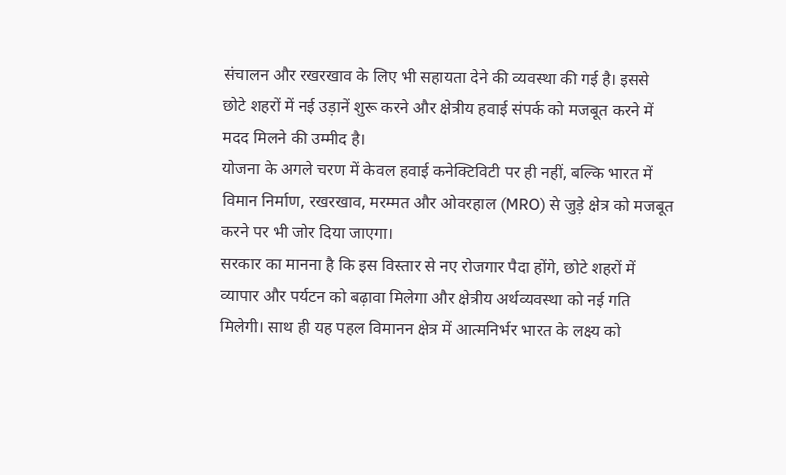संचालन और रखरखाव के लिए भी सहायता देने की व्यवस्था की गई है। इससे छोटे शहरों में नई उड़ानें शुरू करने और क्षेत्रीय हवाई संपर्क को मजबूत करने में मदद मिलने की उम्मीद है।
योजना के अगले चरण में केवल हवाई कनेक्टिविटी पर ही नहीं, बल्कि भारत में विमान निर्माण, रखरखाव, मरम्मत और ओवरहाल (MRO) से जुड़े क्षेत्र को मजबूत करने पर भी जोर दिया जाएगा।
सरकार का मानना है कि इस विस्तार से नए रोजगार पैदा होंगे, छोटे शहरों में व्यापार और पर्यटन को बढ़ावा मिलेगा और क्षेत्रीय अर्थव्यवस्था को नई गति मिलेगी। साथ ही यह पहल विमानन क्षेत्र में आत्मनिर्भर भारत के लक्ष्य को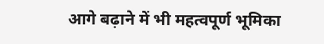आगे बढ़ाने में भी महत्वपूर्ण भूमिका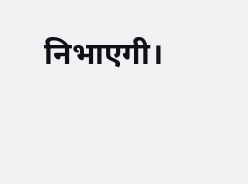निभाएगी।